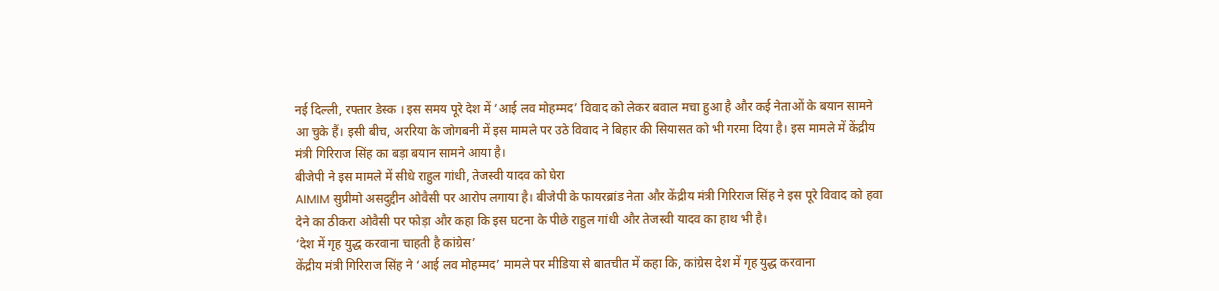नई दिल्ली, रफ्तार डेस्क । इस समय पूरे देश में ‘आई लव मोहम्मद’ विवाद को लेकर बवाल मचा हुआ है और कई नेताओं के बयान सामने आ चुके हैं। इसी बीच, अररिया के जोगबनी में इस मामले पर उठे विवाद ने बिहार की सियासत को भी गरमा दिया है। इस मामले में केंद्रीय मंत्री गिरिराज सिंह का बड़ा बयान सामने आया है।
बीजेपी ने इस मामले में सीधे राहुल गांधी, तेजस्वी यादव को घेरा
AIMIM सुप्रीमो असदुद्दीन ओवैसी पर आरोप लगाया है। बीजेपी के फायरब्रांड नेता और केंद्रीय मंत्री गिरिराज सिंह ने इस पूरे विवाद को हवा देने का ठीकरा ओवैसी पर फोड़ा और कहा कि इस घटना के पीछे राहुल गांधी और तेजस्वी यादव का हाथ भी है।
‘देश में गृह युद्ध करवाना चाहती है कांग्रेस’
केंद्रीय मंत्री गिरिराज सिंह ने ‘आई लव मोहम्मद’ मामले पर मीडिया से बातचीत में कहा कि, कांग्रेस देश में गृह युद्ध करवाना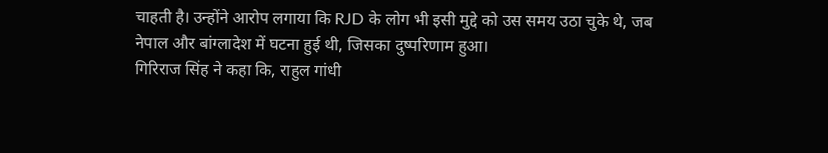चाहती है। उन्होंने आरोप लगाया कि RJD के लोग भी इसी मुद्दे को उस समय उठा चुके थे, जब नेपाल और बांग्लादेश में घटना हुई थी, जिसका दुष्परिणाम हुआ।
गिरिराज सिंह ने कहा कि, राहुल गांधी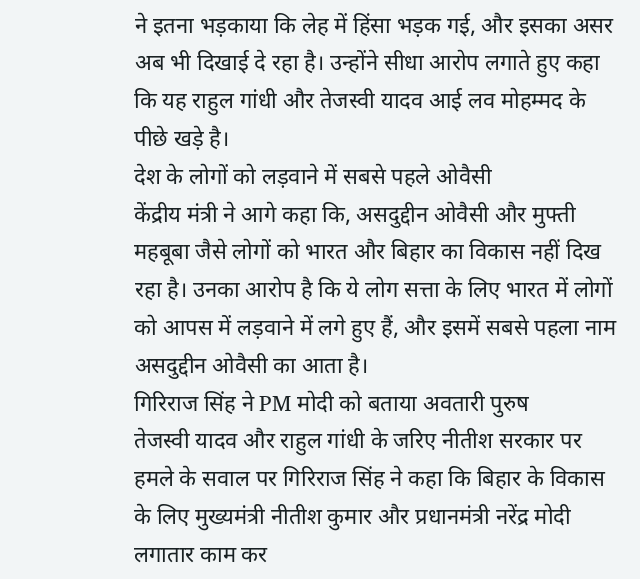ने इतना भड़काया कि लेह में हिंसा भड़क गई, और इसका असर अब भी दिखाई दे रहा है। उन्होंने सीधा आरोप लगाते हुए कहा कि यह राहुल गांधी और तेजस्वी यादव आई लव मोहम्मद के पीछे खड़े है।
देश के लोगों को लड़वाने में सबसे पहले ओवैसी
केंद्रीय मंत्री ने आगे कहा कि, असदुद्दीन ओवैसी और मुफ्ती महबूबा जैसे लोगों को भारत और बिहार का विकास नहीं दिख रहा है। उनका आरोप है कि ये लोग सत्ता के लिए भारत में लोगों को आपस में लड़वाने में लगे हुए हैं, और इसमें सबसे पहला नाम असदुद्दीन ओवैसी का आता है।
गिरिराज सिंह ने PM मोदी को बताया अवतारी पुरुष
तेजस्वी यादव और राहुल गांधी के जरिए नीतीश सरकार पर हमले के सवाल पर गिरिराज सिंह ने कहा कि बिहार के विकास के लिए मुख्यमंत्री नीतीश कुमार और प्रधानमंत्री नरेंद्र मोदी लगातार काम कर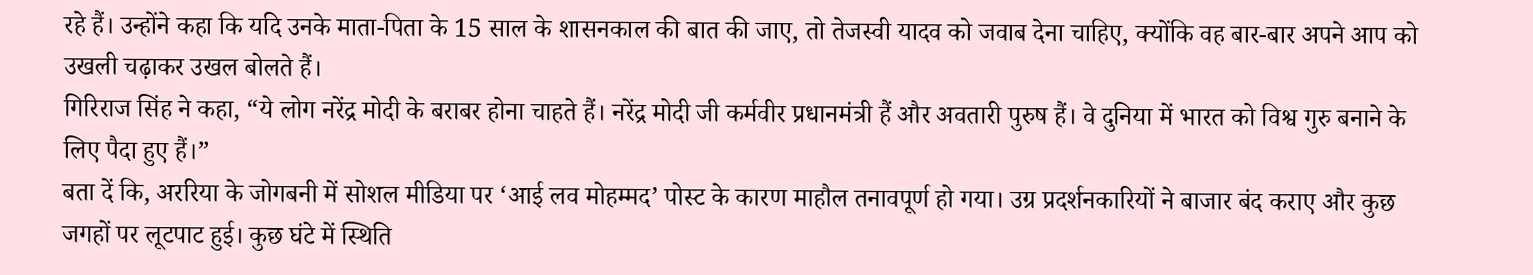रहे हैं। उन्होंने कहा कि यदि उनके माता-पिता के 15 साल के शासनकाल की बात की जाए, तो तेजस्वी यादव को जवाब देना चाहिए, क्योंकि वह बार-बार अपने आप को उखली चढ़ाकर उखल बोलते हैं।
गिरिराज सिंह ने कहा, “ये लोग नरेंद्र मोदी के बराबर होना चाहते हैं। नरेंद्र मोदी जी कर्मवीर प्रधानमंत्री हैं और अवतारी पुरुष हैं। वे दुनिया में भारत को विश्व गुरु बनाने के लिए पैदा हुए हैं।”
बता दें कि, अररिया के जोगबनी में सोशल मीडिया पर ‘आई लव मोहम्मद’ पोस्ट के कारण माहौल तनावपूर्ण हो गया। उग्र प्रदर्शनकारियों ने बाजार बंद कराए और कुछ जगहों पर लूटपाट हुई। कुछ घंटे में स्थिति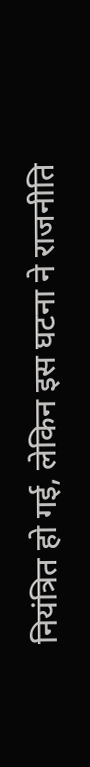नियंत्रित हो गई, लेकिन इस घटना ने राजनीति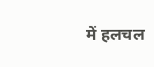में हलचल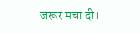जरूर मचा दी।